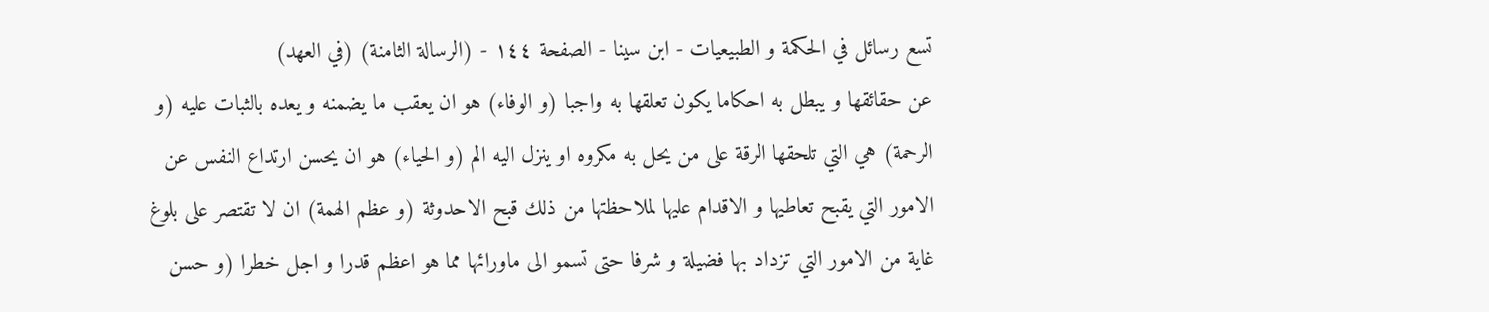تسع رسائل في الحكمة و الطبيعيات - ابن سينا - الصفحة ١٤٤ - (الرسالة الثامنة) (في العهد)
عن حقائقها و يبطل به احكاما يكون تعلقها به واجبا (و الوفاء) هو ان يعقب ما يضمنه و يعده بالثبات عليه (و الرحمة) هي التي تلحقها الرقة على من يحل به مكروه او ينزل اليه الم (و الحياء) هو ان يحسن ارتداع النفس عن الامور التي يقبح تعاطيها و الاقدام عليها لملاحظتها من ذلك قبح الاحدوثة (و عظم الهمة) ان لا تقتصر على بلوغ غاية من الامور التي تزداد بها فضيلة و شرفا حتى تسمو الى ماورائها مما هو اعظم قدرا و اجل خطرا (و حسن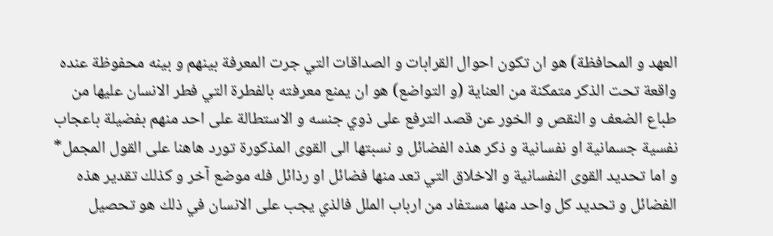العهد و المحافظة) هو ان تكون احوال القرابات و الصداقات التي جرت المعرفة بينهم و بينه محفوظة عنده واقعة تحت الذكر متمكنة من العناية (و التواضع) هو ان يمنع معرفته بالفطرة التي فطر الانسان عليها من طباع الضعف و النقص و الخور عن قصد الترفع على ذوي جنسه و الاستطالة على احد منهم بفضيلة باعجاب نفسية جسمانية او نفسانية و ذكر هذه الفضائل و نسبتها الى القوى المذكورة تورد هاهنا على القول المجمل* و اما تحديد القوى النفسانية و الاخلاق التي تعد منها فضائل او رذائل فله موضع آخر و كذلك تقدير هذه الفضائل و تحديد كل واحد منها مستفاد من ارباب الملل فالذي يجب على الانسان في ذلك هو تحصيل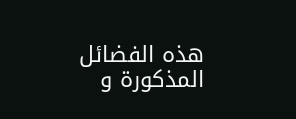هذه الفضائل المذكورة و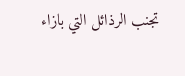تجنب الرذائل التي بازاء